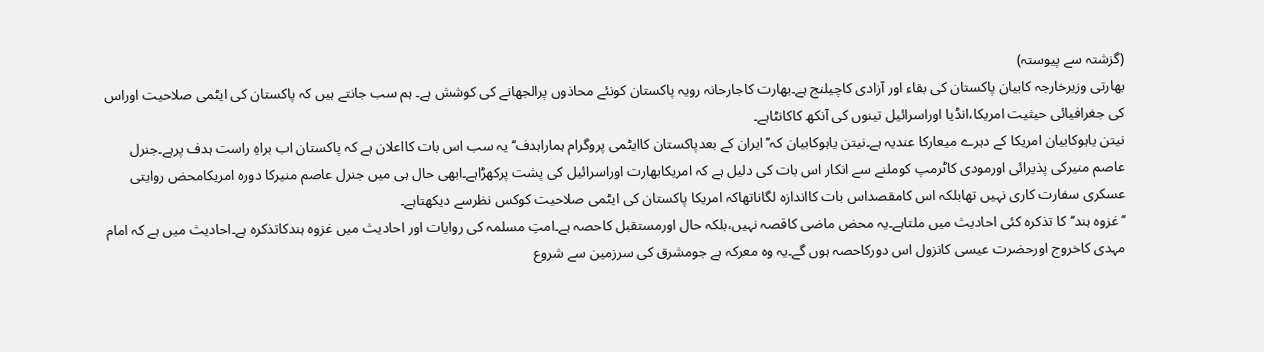(گزشتہ سے پیوستہ)
بھارتی وزیرخارجہ کابیان پاکستان کی بقاء اور آزادی کاچیلنج ہے۔بھارت کاجارحانہ رویہ پاکستان کونئے محاذوں پرالجھانے کی کوشش ہے۔ ہم سب جانتے ہیں کہ پاکستان کی ایٹمی صلاحیت اوراس کی جغرافیائی حیثیت امریکا،انڈیا اوراسرائیل تینوں کی آنکھ کاکانٹاہے۔
نیتن یاہوکابیان امریکا کے دہرے میعارکا عندیہ ہے۔نیتن یاہوکابیان کہ’’ایران کے بعدپاکستان کاایٹمی پروگرام ہماراہدف‘‘ یہ سب اس بات کااعلان ہے کہ پاکستان اب براہِ راست ہدف پرہے۔جنرل عاصم منیرکی پذیرائی اورمودی کاٹرمپ کوملنے سے انکار اس بات کی دلیل ہے کہ امریکابھارت اوراسرائیل کی پشت پرکھڑاہے۔ابھی حال ہی میں جنرل عاصم منیرکا دورہ امریکامحض روایتی عسکری سفارت کاری نہیں تھابلکہ اس کامقصداس بات کااندازہ لگاناتھاکہ امریکا پاکستان کی ایٹمی صلاحیت کوکس نظرسے دیکھتاہے۔
’’غزوہ ہند‘‘کا تذکرہ کئی احادیث میں ملتاہے۔یہ محض ماضی کاقصہ نہیں،بلکہ حال اورمستقبل کاحصہ ہے۔امتِ مسلمہ کی روایات اور احادیث میں غزوہ ہندکاتذکرہ ہے۔احادیث میں ہے کہ امام مہدی کاخروج اورحضرت عیسی کانزول اس دورکاحصہ ہوں گے۔یہ وہ معرکہ ہے جومشرق کی سرزمین سے شروع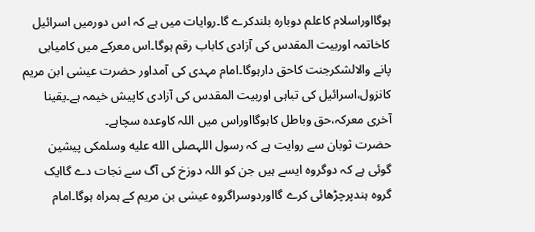ہوگااوراسلام کاعلم دوبارہ بلندکرے گا۔روایات میں ہے کہ اس دورمیں اسرائیل کاخاتمہ اوربیت المقدس کی آزادی کاباب رقم ہوگا۔اس معرکے میں کامیابی پانے والالشکرجنت کاحق دارہوگا۔امام مہدی کی آمداور حضرت عیسٰی ابن مریم کانزول،اسرائیل کی تباہی اوربیت المقدس کی آزادی کاپیش خیمہ ہے۔یقینا آخری معرکہ،حق وباطل کاہوگااوراس میں اللہ کاوعدہ سچاہے۔
حضرت ثوبان سے روایت ہے کہ رسول اللہصلى الله عليه وسلمکی پیشین گوئی ہے کہ دوگروہ ایسے ہیں جن کو اللہ دوزخ کی آگ سے نجات دے گاایک گروہ ہندپرچڑھائی کرے گااوردوسراگروہ عیسٰی بن مریم کے ہمراہ ہوگا۔امام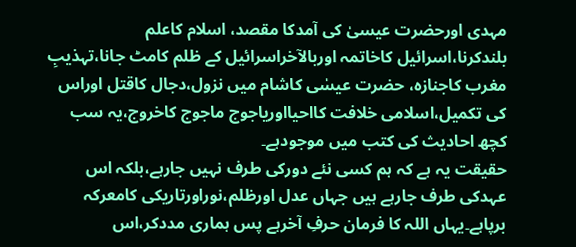مہدی اورحضرت عیسیٰ کی آمدکا مقصد، اسلام کاعلم بلندکرنا،اسرائیل کاخاتمہ اوربالآخراسرائیل کے ظلم کامٹ جانا،تہذیبِ مغرب کاجنازہ، حضرت عیسٰی کاشام میں نزول،دجال کاقتل اوراس کی تکمیل،اسلامی خلافت کااحیااوریاجوج ماجوج کاخروج،یہ سب کچھ احادیث کی کتب میں موجودہے۔
حقیقت یہ ہے کہ ہم کسی نئے دورکی طرف نہیں جارہے،بلکہ اس عہدکی طرف جارہے ہیں جہاں عدل اورظلم،نوراورتاریکی کامعرکہ برپاہے۔یہاں اللہ کا فرمان حرفِ آخرہے پس ہماری مددکر،اس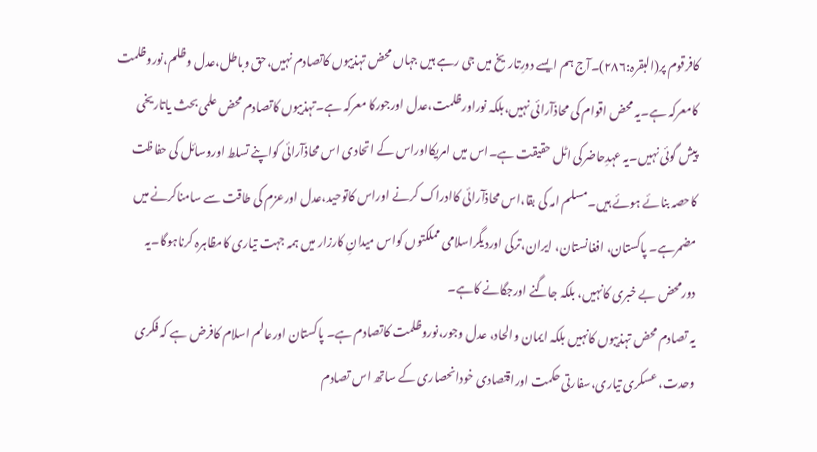کافرقوم پر(البقرہ:۲۸۶)۔آج ہم ایسے دورِتاریخ میں جی رہے ہیں جہاں محض تہذیبوں کاتصادم نہیں،حق وباطل،عدل وظلم،نوروظلمت کامعرکہ ہے۔یہ محض اقوام کی محاذآرائی نہیں،بلکہ نوراورظلمت،عدل اورجورکا معرکہ ہے۔تہذیبوں کاتصادم محض علمی بحث یاتاریخی پیش گوئی نہیں۔یہ عہدِحاضرکی اٹل حقیقت ہے۔اس میں امریکااوراس کے اتحادی اس محاذآرائی کواپنے تسلط اوروسائل کی حفاظت کاحصہ بنائے ہوئے ہیں۔مسلم امہ کی بقا،اس محاذآرائی کاادراک کرنے اوراس کاتوحید،عدل اورعزم کی طاقت سے سامناکرنے میں مضمرہے۔ پاکستان، افغانستان، ایران،ترکی اوردیگراسلامی مملکتوں کواس میدانِ کارزار میں ہمہ جہت تیاری کامظاہرہ کرناہوگا۔یہ دورمحض بے خبری کانہیں، بلکہ جاگنے اورجگانے کاہے۔
یہ تصادم محض تہذیبوں کانہیں بلکہ ایمان والحاد، عدل وجور،نوروظلمت کاتصادم ہے۔ پاکستان اورعالم اسلام کافرض ہے کہ فکری وحدت، عسکری تیاری،سفارتی حکمت اوراقتصادی خودانحصاری کے ساتھ اس تصادم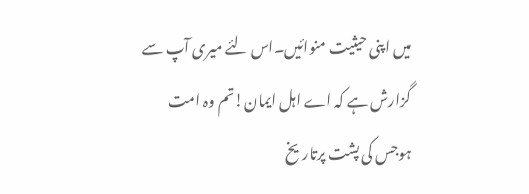میں اپنی حیثیت منوائیں۔اس لئے میری آپ سے گزارش ہے کہ اے اہل ایمان!تم وہ امت ہوجس کی پشت پرتاریخ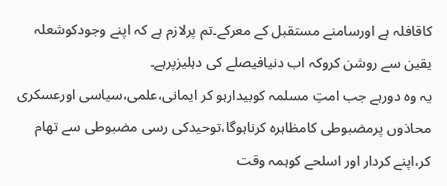کاقافلہ ہے اورسامنے مستقبل کے معرکے۔تم پرلازم ہے کہ اپنے وجودکوشعلہ یقین سے روشن کروکہ اب دنیافیصلے کی دہلیزپرہے۔
یہ وہ دورہے جب امتِ مسلمہ کوبیدارہو کر ایمانی،علمی،سیاسی اورعسکری محاذوں پرمضبوطی کامظاہرہ کرناہوگا،توحیدکی رسی مضبوطی سے تھام کر،اپنے کردار اور اسلحے کوہمہ وقت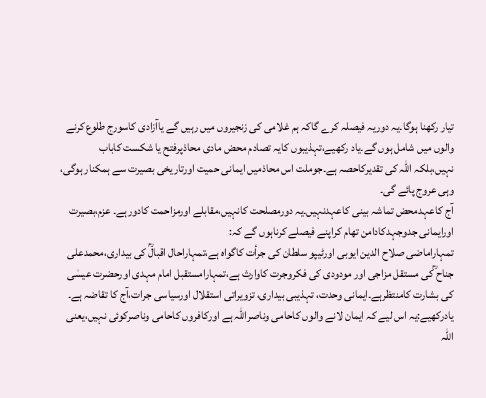تیار رکھنا ہوگا۔یہ دوریہ فیصلہ کرے گاکہ ہم غلامی کی زنجیروں میں رہیں گے یاآزادی کاسورج طلوع کرنے والوں میں شامل ہوں گے۔یاد رکھیے،تہذیبوں کایہ تصادم محض مادی محاذپرفتح یا شکست کاباب نہیں،بلکہ اللہ کی تقدیرکاحصہ ہے۔جوملت اس محاذمیں ایمانی حمیت اورتاریخی بصیرت سے ہمکنار ہوگی، وہی عروج پائے گی۔
آج کاعہدمحض تماشہ بینی کاعہدنہیں۔یہ دورمصلحت کانہیں،مقابلے اورمزاحمت کادورہے۔ عزم،بصیرت اورایمانی جدوجہدکادامن تھام کراپنے فیصلے کرناہوں گے کہ:
تمہاراماضی صلاح الدین ایوبی اورٹیپو سلطان کی جرأت کاگواہ ہے،تمہاراحال اقبالؒ کی بیداری،محمدعلی جناح ؒکی مستقل مزاجی اور مودودی کی فکروجرت کاوارث ہے،تمہارامستقبل امام مہدی اورحضرت عیسٰی کی بشارت کامنتظرہے۔ایمانی وحدت، تہذیبی بیداری، تزویراتی استقلال اورسیاسی جرات،آج کا تقاضہ ہے۔
یادرکھیے:یہ اس لیے کہ ایمان لانے والوں کاحامی وناصراللہ ہے اورکافروں کاحامی وناصرکوئی نہیں،یعنی اللہ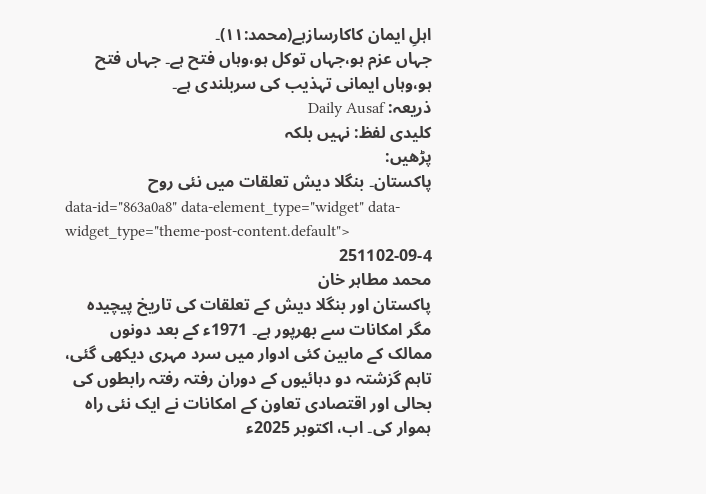اہلِ ایمان کاکارسازہے(محمد:۱۱)۔
جہاں عزم ہو،جہاں توکل ہو،وہاں فتح ہے۔ جہاں فتح ہو،وہاں ایمانی تہذیب کی سربلندی ہے۔
ذریعہ: Daily Ausaf
کلیدی لفظ: نہیں بلکہ
پڑھیں:
پاکستان۔ بنگلا دیش تعلقات میں نئی روح
data-id="863a0a8" data-element_type="widget" data-widget_type="theme-post-content.default">
251102-09-4
محمد مطاہر خان
پاکستان اور بنگلا دیش کے تعلقات کی تاریخ پیچیدہ مگر امکانات سے بھرپور ہے۔ 1971ء کے بعد دونوں ممالک کے مابین کئی ادوار میں سرد مہری دیکھی گئی، تاہم گزشتہ دو دہائیوں کے دوران رفتہ رفتہ رابطوں کی بحالی اور اقتصادی تعاون کے امکانات نے ایک نئی راہ ہموار کی۔ اب، اکتوبر 2025ء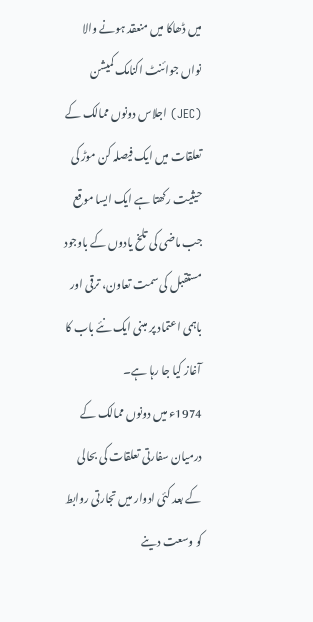میں ڈھاکا میں منعقد ہونے والا نواں جوائنٹ اکنامک کمیشن (JEC) اجلاس دونوں ممالک کے تعلقات میں ایک فیصلہ کن موڑ کی حیثیت رکھتا ہے ایک ایسا موقع جب ماضی کی تلخ یادوں کے باوجود مستقبل کی سمت تعاون، ترقی اور باہمی اعتماد پر مبنی ایک نئے باب کا آغاز کیا جا رہا ہے۔
1974ء میں دونوں ممالک کے درمیان سفارتی تعلقات کی بحالی کے بعد کئی ادوار میں تجارتی روابط کو وسعت دینے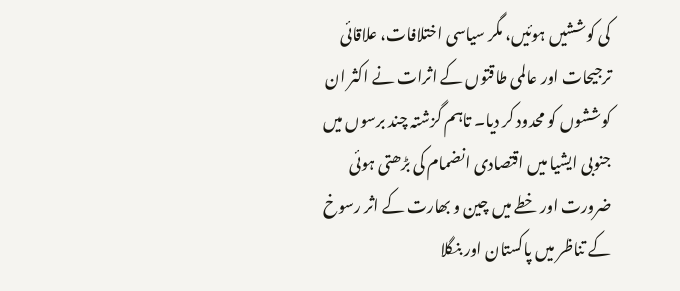کی کوششیں ہوئیں، مگر سیاسی اختلافات، علاقائی ترجیحات اور عالمی طاقتوں کے اثرات نے اکثر ان کوششوں کو محدود کر دیا۔ تاہم گزشتہ چند برسوں میں جنوبی ایشیا میں اقتصادی انضمام کی بڑھتی ہوئی ضرورت اور خطے میں چین و بھارت کے اثر رسوخ کے تناظر میں پاکستان اور بنگلا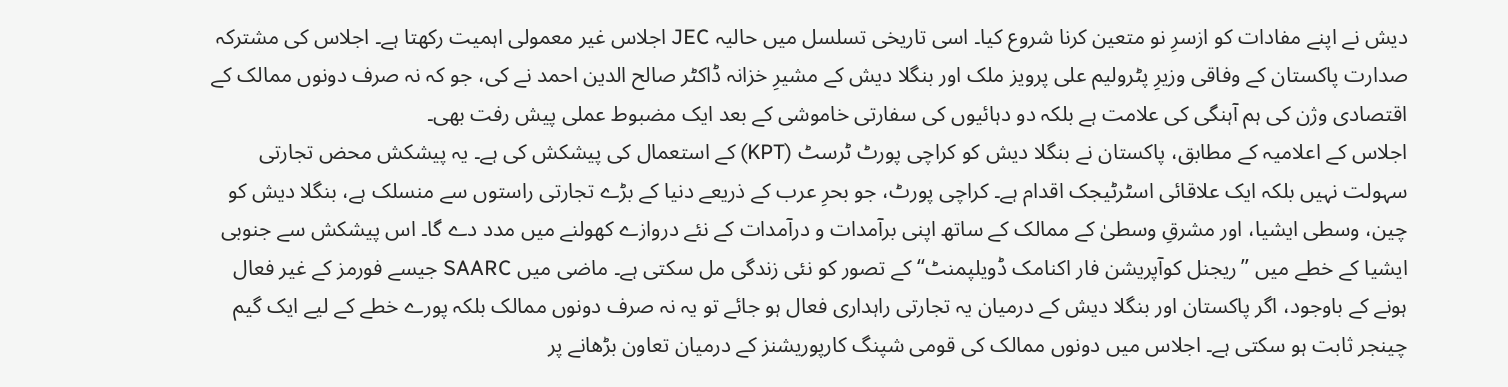دیش نے اپنے مفادات کو ازسرِ نو متعین کرنا شروع کیا۔ اسی تاریخی تسلسل میں حالیہ JEC اجلاس غیر معمولی اہمیت رکھتا ہے۔ اجلاس کی مشترکہ صدارت پاکستان کے وفاقی وزیرِ پٹرولیم علی پرویز ملک اور بنگلا دیش کے مشیرِ خزانہ ڈاکٹر صالح الدین احمد نے کی، جو کہ نہ صرف دونوں ممالک کے اقتصادی وژن کی ہم آہنگی کی علامت ہے بلکہ دو دہائیوں کی سفارتی خاموشی کے بعد ایک مضبوط عملی پیش رفت بھی۔
اجلاس کے اعلامیہ کے مطابق، پاکستان نے بنگلا دیش کو کراچی پورٹ ٹرسٹ (KPT) کے استعمال کی پیشکش کی ہے۔ یہ پیشکش محض تجارتی سہولت نہیں بلکہ ایک علاقائی اسٹرٹیجک اقدام ہے۔ کراچی پورٹ، جو بحرِ عرب کے ذریعے دنیا کے بڑے تجارتی راستوں سے منسلک ہے، بنگلا دیش کو چین، وسطی ایشیا، اور مشرقِ وسطیٰ کے ممالک کے ساتھ اپنی برآمدات و درآمدات کے نئے دروازے کھولنے میں مدد دے گا۔ اس پیشکش سے جنوبی ایشیا کے خطے میں ’’ریجنل کوآپریشن فار اکنامک ڈویلپمنٹ‘‘ کے تصور کو نئی زندگی مل سکتی ہے۔ ماضی میں SAARC جیسے فورمز کے غیر فعال ہونے کے باوجود، اگر پاکستان اور بنگلا دیش کے درمیان یہ تجارتی راہداری فعال ہو جائے تو یہ نہ صرف دونوں ممالک بلکہ پورے خطے کے لیے ایک گیم چینجر ثابت ہو سکتی ہے۔ اجلاس میں دونوں ممالک کی قومی شپنگ کارپوریشنز کے درمیان تعاون بڑھانے پر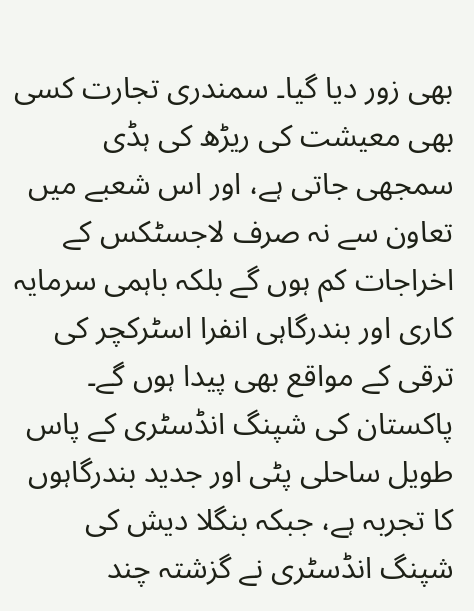بھی زور دیا گیا۔ سمندری تجارت کسی بھی معیشت کی ریڑھ کی ہڈی سمجھی جاتی ہے، اور اس شعبے میں تعاون سے نہ صرف لاجسٹکس کے اخراجات کم ہوں گے بلکہ باہمی سرمایہ کاری اور بندرگاہی انفرا اسٹرکچر کی ترقی کے مواقع بھی پیدا ہوں گے۔
پاکستان کی شپنگ انڈسٹری کے پاس طویل ساحلی پٹی اور جدید بندرگاہوں کا تجربہ ہے، جبکہ بنگلا دیش کی شپنگ انڈسٹری نے گزشتہ چند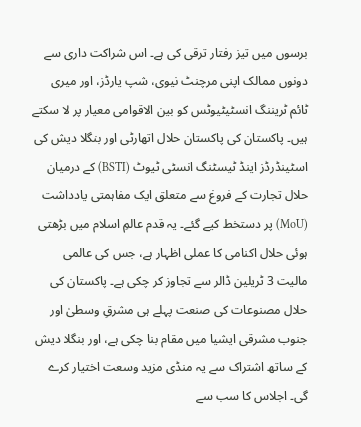برسوں میں تیز رفتار ترقی کی ہے۔ اس شراکت داری سے دونوں ممالک اپنی مرچنٹ نیوی، شپ یارڈز، اور میری ٹائم ٹریننگ انسٹیٹیوٹس کو بین الاقوامی معیار پر لا سکتے ہیں۔ پاکستان کی پاکستان حلال اتھارٹی اور بنگلا دیش کی اسٹینڈرڈز اینڈ ٹیسٹنگ انسٹی ٹیوٹ (BSTI) کے درمیان حلال تجارت کے فروغ سے متعلق ایک مفاہمتی یادداشت (MoU) پر دستخط کیے گئے۔ یہ قدم عالمِ اسلام میں بڑھتی ہوئی حلال اکنامی کا عملی اظہار ہے، جس کی عالمی مالیت 3 ٹریلین ڈالر سے تجاوز کر چکی ہے۔ پاکستان کی حلال مصنوعات کی صنعت پہلے ہی مشرقِ وسطیٰ اور جنوب مشرقی ایشیا میں مقام بنا چکی ہے، اور بنگلا دیش کے ساتھ اشتراک سے یہ منڈی مزید وسعت اختیار کرے گی۔ اجلاس کا سب سے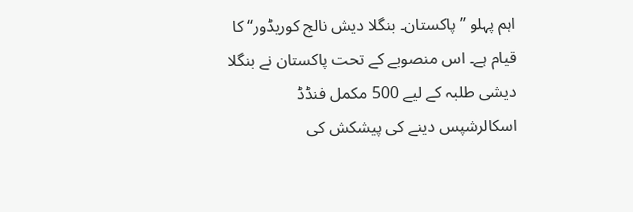اہم پہلو ’’پاکستان۔ بنگلا دیش نالج کوریڈور‘‘ کا قیام ہے۔ اس منصوبے کے تحت پاکستان نے بنگلا دیشی طلبہ کے لیے 500 مکمل فنڈڈ اسکالرشپس دینے کی پیشکش کی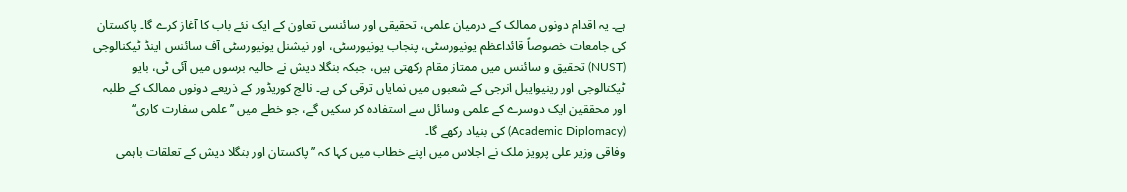ہے۔ یہ اقدام دونوں ممالک کے درمیان علمی، تحقیقی اور سائنسی تعاون کے ایک نئے باب کا آغاز کرے گا۔ پاکستان کی جامعات خصوصاً قائداعظم یونیورسٹی، پنجاب یونیورسٹی، اور نیشنل یونیورسٹی آف سائنس اینڈ ٹیکنالوجی (NUST) تحقیق و سائنس میں ممتاز مقام رکھتی ہیں، جبکہ بنگلا دیش نے حالیہ برسوں میں آئی ٹی، بایو ٹیکنالوجی اور رینیوایبل انرجی کے شعبوں میں نمایاں ترقی کی ہے۔ نالج کوریڈور کے ذریعے دونوں ممالک کے طلبہ اور محققین ایک دوسرے کے علمی وسائل سے استفادہ کر سکیں گے، جو خطے میں ’’علمی سفارت کاری‘‘ (Academic Diplomacy) کی بنیاد رکھے گا۔
وفاقی وزیر علی پرویز ملک نے اجلاس میں اپنے خطاب میں کہا کہ ’’پاکستان اور بنگلا دیش کے تعلقات باہمی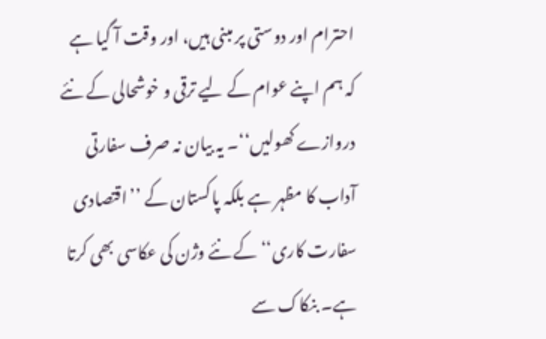احترام اور دوستی پر مبنی ہیں، اور وقت آ گیا ہے کہ ہم اپنے عوام کے لیے ترقی و خوشحالی کے نئے دروازے کھولیں‘‘۔ یہ بیان نہ صرف سفارتی آداب کا مظہر ہے بلکہ پاکستان کے ’’اقتصادی سفارت کاری‘‘ کے نئے وژن کی عکاسی بھی کرتا ہے۔ بنکاک سے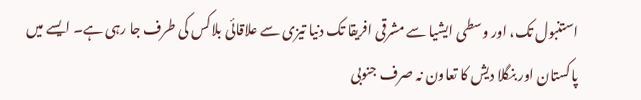استنبول تک، اور وسطی ایشیا سے مشرقی افریقا تک دنیا تیزی سے علاقائی بلاکس کی طرف جا رہی ہے۔ ایسے میں پاکستان اور بنگلا دیش کا تعاون نہ صرف جنوبی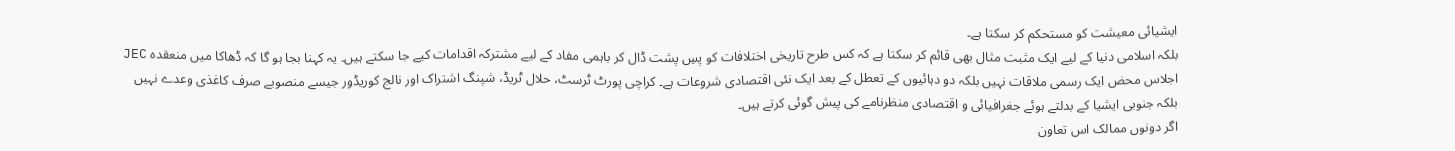ایشیائی معیشت کو مستحکم کر سکتا ہے۔
بلکہ اسلامی دنیا کے لیے ایک مثبت مثال بھی قائم کر سکتا ہے کہ کس طرح تاریخی اختلافات کو پسِ پشت ڈال کر باہمی مفاد کے لیے مشترکہ اقدامات کیے جا سکتے ہیں۔ یہ کہنا بجا ہو گا کہ ڈھاکا میں منعقدہ JEC اجلاس محض ایک رسمی ملاقات نہیں بلکہ دو دہائیوں کے تعطل کے بعد ایک نئی اقتصادی شروعات ہے۔ کراچی پورٹ ٹرسٹ، حلال ٹریڈ، شپنگ اشتراک اور نالج کوریڈور جیسے منصوبے صرف کاغذی وعدے نہیں بلکہ جنوبی ایشیا کے بدلتے ہوئے جغرافیائی و اقتصادی منظرنامے کی پیش گوئی کرتے ہیں۔
اگر دونوں ممالک اس تعاون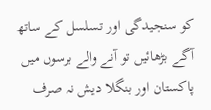کو سنجیدگی اور تسلسل کے ساتھ آگے بڑھائیں تو آنے والے برسوں میں پاکستان اور بنگلا دیش نہ صرف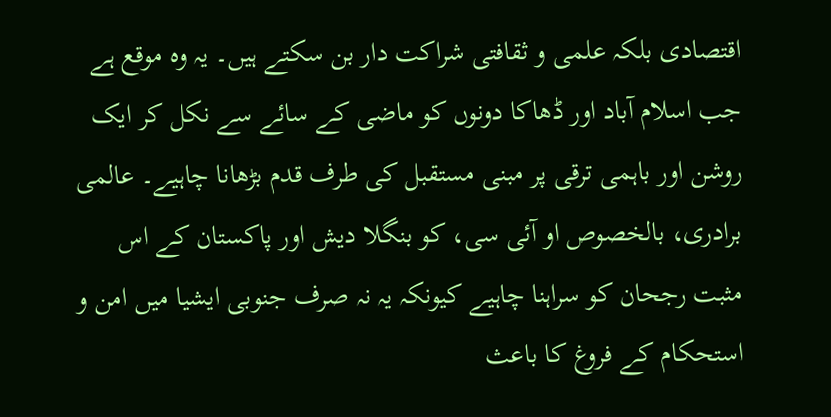اقتصادی بلکہ علمی و ثقافتی شراکت دار بن سکتے ہیں۔ یہ وہ موقع ہے جب اسلام آباد اور ڈھاکا دونوں کو ماضی کے سائے سے نکل کر ایک روشن اور باہمی ترقی پر مبنی مستقبل کی طرف قدم بڑھانا چاہیے۔ عالمی برادری، بالخصوص او آئی سی، کو بنگلا دیش اور پاکستان کے اس مثبت رجحان کو سراہنا چاہیے کیونکہ یہ نہ صرف جنوبی ایشیا میں امن و استحکام کے فروغ کا باعث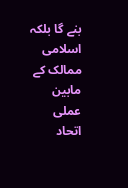بنے گا بلکہ اسلامی ممالک کے مابین عملی اتحاد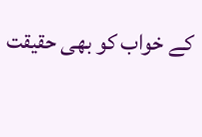کے خواب کو بھی حقیقت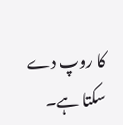کا روپ دے سکتا ہے۔